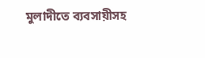মুলাদীতে ব্যবসায়ীসহ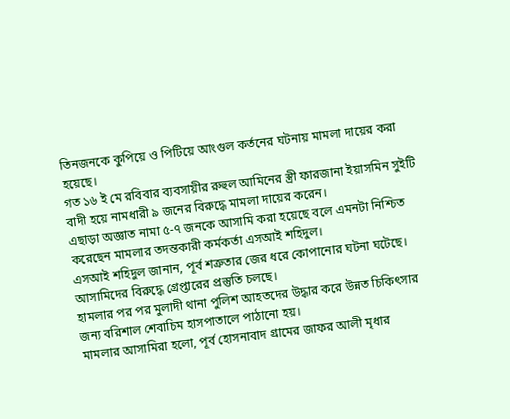তিনজনকে কুপিয়ে ও পিটিয়ে আংগুল কর্তনের ঘটনায় মামলা দায়ের করা হয়েছে।
গত ১৬ ই মে রবিবার ব্যবসায়ীর রুহুল আমিনের স্ত্রী ফারজানা ইয়াসমিন সুইটি বাদী হয়ে নামধারী ৯ জনের বিরুদ্ধে মামলা দায়ের করেন।
এছাড়া অজ্ঞাত নামা ৫-৭ জনকে আসামি করা হয়েছে বলে এমনটা নিশ্চিত করেছেন মামলার তদন্তকারী কর্মকর্তা এসআই শহিদুল।
এসআই শহিদুল জানান, পূর্ব শত্রুতার জের ধরে কোপানোর ঘটনা ঘটেছে। আসামিদের বিরুদ্ধে গ্রেপ্তারের প্রস্তুতি চলছে।
হামলার পর পর মুলাদী থানা পুলিশ আহতদের উদ্ধার করে উন্নত চিকিৎসার জন্য বরিশাল শেবাচিম হাসপাতালে পাঠানো হয়।
মামলার আসামিরা হলো, পূর্ব হোসনাবাদ গ্রামের জাফর আলী মৃধার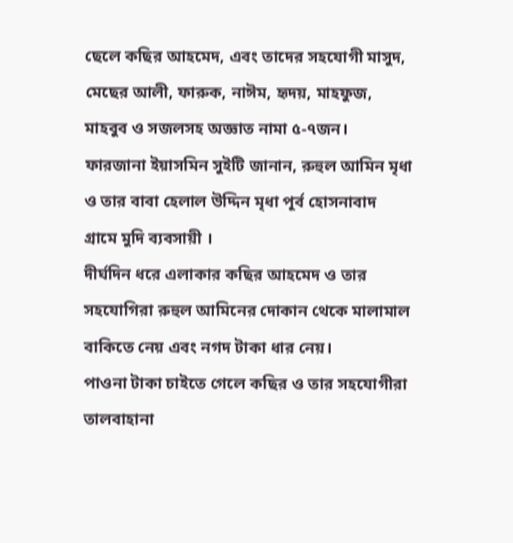ছেলে কছির আহমেদ, এবং তাদের সহযোগী মাসুদ, মেছের আলী, ফারুক, নাঈম, হৃদয়, মাহফুজ, মাহবুব ও সজলসহ অজ্ঞাত নামা ৫-৭জন।
ফারজানা ইয়াসমিন সুইটি জানান, রুহুল আমিন মৃধা ও তার বাবা হেলাল উদ্দিন মৃধা পূর্ব হোসনাবাদ গ্রামে মুদি ব্যবসায়ী ।
দীর্ঘদিন ধরে এলাকার কছির আহমেদ ও তার সহযোগিরা রুহুল আমিনের দোকান থেকে মালামাল বাকিতে নেয় এবং নগদ টাকা ধার নেয়।
পাওনা টাকা চাইতে গেলে কছির ও তার সহযোগীরা তালবাহানা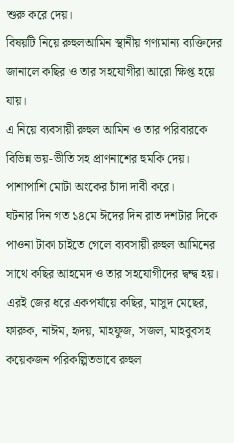শুরু করে দেয়।
বিষয়টি নিয়ে রুহুলআমিন স্থানীয় গণ্যমান্য ব্যক্তিদের জানালে কছির ও তার সহযোগীরা আরো ক্ষিপ্ত হয়ে যায়।
এ নিয়ে ব্যবসায়ী রুহুল আমিন ও তার পরিবারকে বিভিন্ন ভয়-ভীতি সহ প্রাণনাশের হুমকি দেয়।
পাশাপাশি মোটা অংকের চাঁদা দাবী করে।
ঘটনার দিন গত ১৪মে ঈদের দিন রাত দশটার দিকে পাওনা টাকা চাইতে গেলে ব্যবসায়ী রুহুল আমিনের সাথে কছির আহমেদ ও তার সহযোগীদের দ্বন্দ্ব হয়।
এরই জের ধরে একপর্যায়ে কছির, মাসুদ মেছের, ফারুক, নাঈম, হৃদয়, মাহফুজ, সজল, মাহবুবসহ কয়েকজন পরিকল্পিতভাবে রুহুল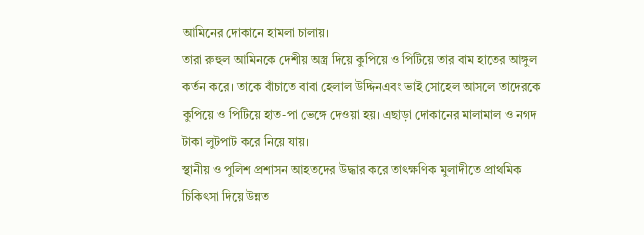আমিনের দোকানে হামলা চালায়।
তারা রুহুল আমিনকে দেশীয় অস্ত্র দিয়ে কুপিয়ে ও পিটিয়ে তার বাম হাতের আঙ্গুল কর্তন করে। তাকে বাঁচাতে বাবা হেলাল উদ্দিনএবং ভাই সোহেল আসলে তাদেরকে কুপিয়ে ও পিটিয়ে হাত-পা ভেঙ্গে দেওয়া হয়। এছাড়া দোকানের মালামাল ও নগদ টাকা লুটপাট করে নিয়ে যায়।
স্থানীয় ও পুলিশ প্রশাসন আহতদের উদ্ধার করে তাৎক্ষণিক মুলাদীতে প্রাথমিক চিকিৎসা দিয়ে উন্নত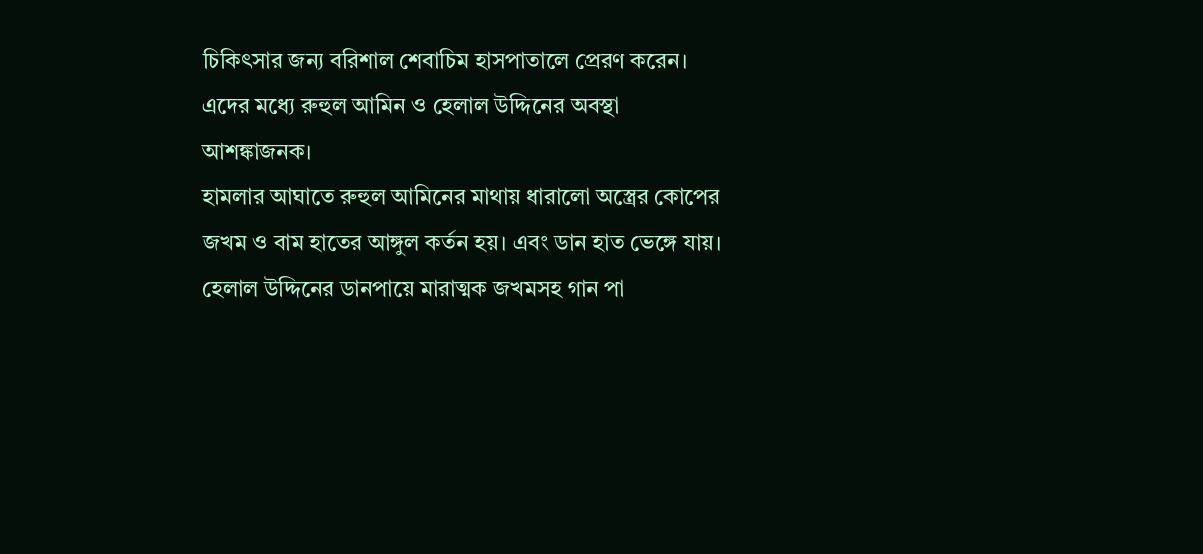চিকিৎসার জন্য বরিশাল শেবাচিম হাসপাতালে প্রেরণ করেন।
এদের মধ্যে রুহুল আমিন ও হেলাল উদ্দিনের অবস্থা আশঙ্কাজনক।
হামলার আঘাতে রুহুল আমিনের মাথায় ধারালো অস্ত্রের কোপের জখম ও বাম হাতের আঙ্গুল কর্তন হয়। এবং ডান হাত ভেঙ্গে যায়।
হেলাল উদ্দিনের ডানপায়ে মারাত্মক জখমসহ গান পা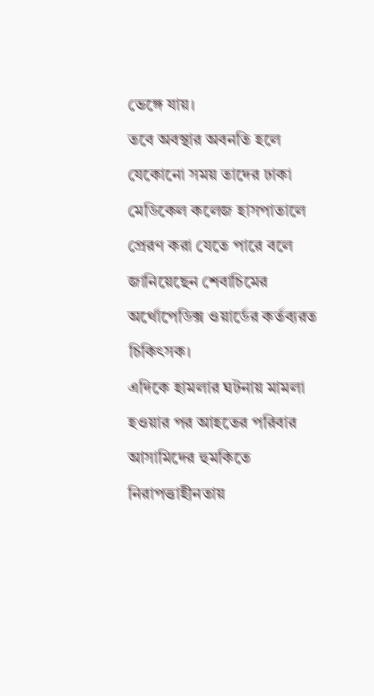ভেঙ্গে যায়।
তবে অবস্থার অবনতি হলে যেকোনো সময় তাদের ঢাকা মেডিকেল কলেজ হাসপাতালে প্রেরণ করা যেতে পারে বলে জানিয়েছেন শেবাচিমের অর্থোপেডিক্স ওয়ার্ডের কর্তব্যরত চিকিৎসক।
এদিকে হামলার ঘটনায় মামলা হওয়ার পর আহতের পরিবার আসামিদের হুমকিতে নিরাপত্তাহীনতায়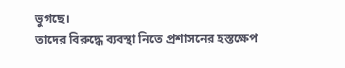ভুগছে।
তাদের বিরুদ্ধে ব্যবস্থা নিতে প্রশাসনের হস্তক্ষেপ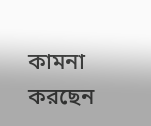কামনা করছেন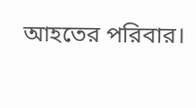আহতের পরিবার।